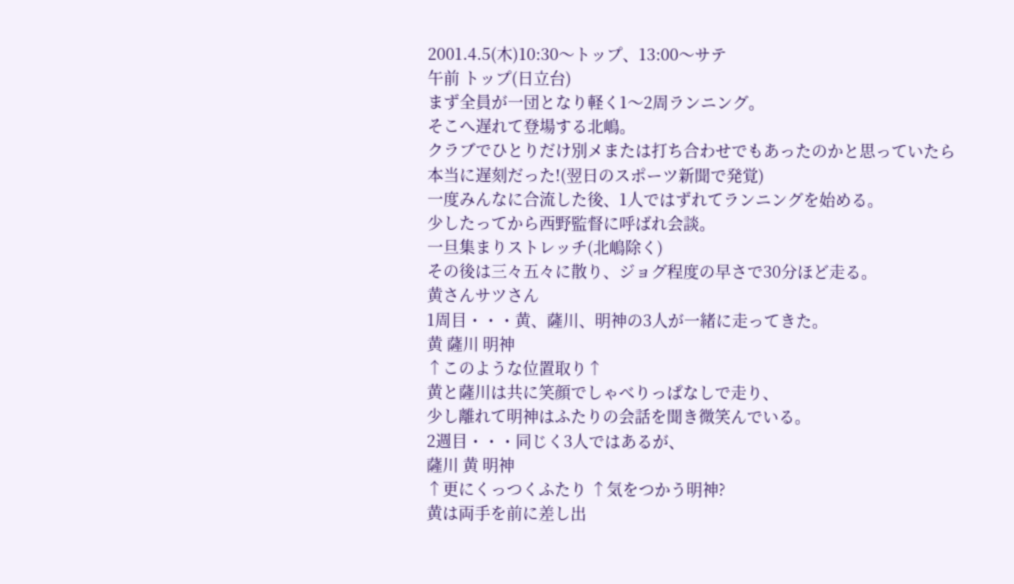2001.4.5(木)10:30〜トップ、13:00〜サテ
午前 トップ(日立台)
まず全員が一団となり軽く1〜2周ランニング。
そこへ遅れて登場する北嶋。
クラブでひとりだけ別メまたは打ち合わせでもあったのかと思っていたら
本当に遅刻だった!(翌日のスポーツ新聞で発覚)
一度みんなに合流した後、1人ではずれてランニングを始める。
少したってから西野監督に呼ばれ会談。
一旦集まりストレッチ(北嶋除く)
その後は三々五々に散り、ジョグ程度の早さで30分ほど走る。
黄さんサツさん
1周目・・・黄、薩川、明神の3人が一緒に走ってきた。
黄 薩川 明神
↑このような位置取り↑
黄と薩川は共に笑顔でしゃべりっぱなしで走り、
少し離れて明神はふたりの会話を聞き微笑んでいる。
2週目・・・同じく3人ではあるが、
薩川 黄 明神
↑更にくっつくふたり ↑気をつかう明神?
黄は両手を前に差し出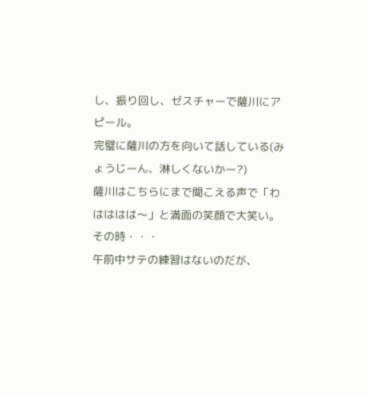し、振り回し、ゼスチャーで薩川にアピール。
完璧に薩川の方を向いて話している(みょうじーん、淋しくないかー?)
薩川はこちらにまで聞こえる声で「わはははは〜」と満面の笑顔で大笑い。
その時・・・
午前中サテの練習はないのだが、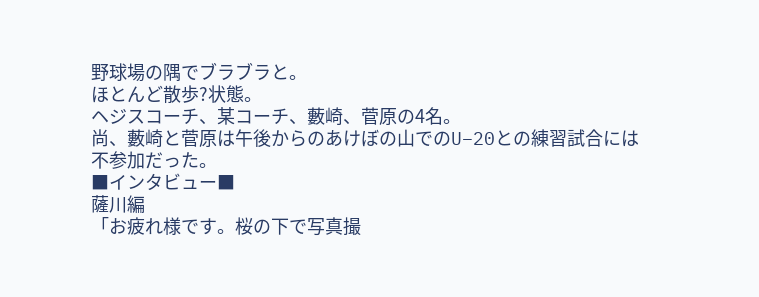野球場の隅でブラブラと。
ほとんど散歩?状態。
ヘジスコーチ、某コーチ、藪崎、菅原の4名。
尚、藪崎と菅原は午後からのあけぼの山でのU−20との練習試合には不参加だった。
■インタビュー■
薩川編
「お疲れ様です。桜の下で写真撮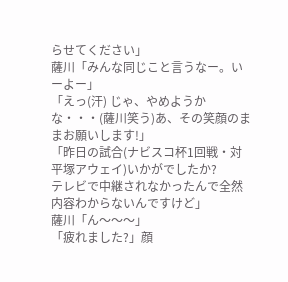らせてください」
薩川「みんな同じこと言うなー。いーよー」
「えっ(汗) じゃ、やめようかな・・・(薩川笑う)あ、その笑顔のままお願いします!」
「昨日の試合(ナビスコ杯1回戦・対平塚アウェイ)いかがでしたか?
テレビで中継されなかったんで全然内容わからないんですけど」
薩川「ん〜〜〜」
「疲れました?」顔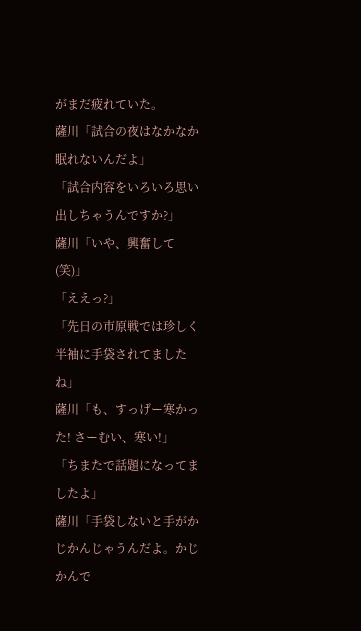がまだ疲れていた。
薩川「試合の夜はなかなか眠れないんだよ」
「試合内容をいろいろ思い出しちゃうんですか?」
薩川「いや、興奮して(笑)」
「ええっ?」
「先日の市原戦では珍しく半袖に手袋されてましたね」
薩川「も、すっげー寒かった! さーむい、寒い!」
「ちまたで話題になってましたよ」
薩川「手袋しないと手がかじかんじゃうんだよ。かじかんで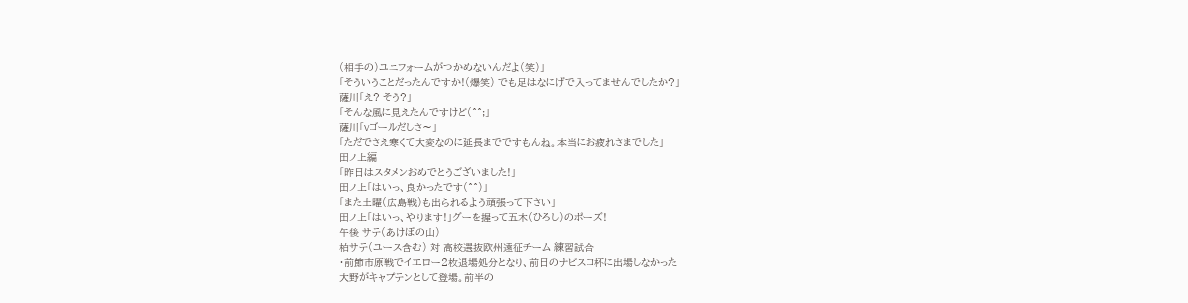(相手の)ユニフォームがつかめないんだよ(笑)」
「そういうことだったんですか!(爆笑) でも足はなにげで入ってませんでしたか?」
薩川「え? そう?」
「そんな風に見えたんですけど(^^;」
薩川「Vゴールだしさ〜」
「ただでさえ寒くて大変なのに延長までですもんね。本当にお疲れさまでした」
田ノ上編
「昨日はスタメンおめでとうございました!」
田ノ上「はいっ、良かったです(^^)」
「また土曜(広島戦)も出られるよう頑張って下さい」
田ノ上「はいっ、やります!」グーを握って五木(ひろし)のポーズ!
午後 サテ(あけぼの山)
柏サテ(ユース含む) 対 高校選抜欧州遠征チーム 練習試合
・前節市原戦でイエロー2枚退場処分となり、前日のナビスコ杯に出場しなかった
大野がキャプテンとして登場。前半の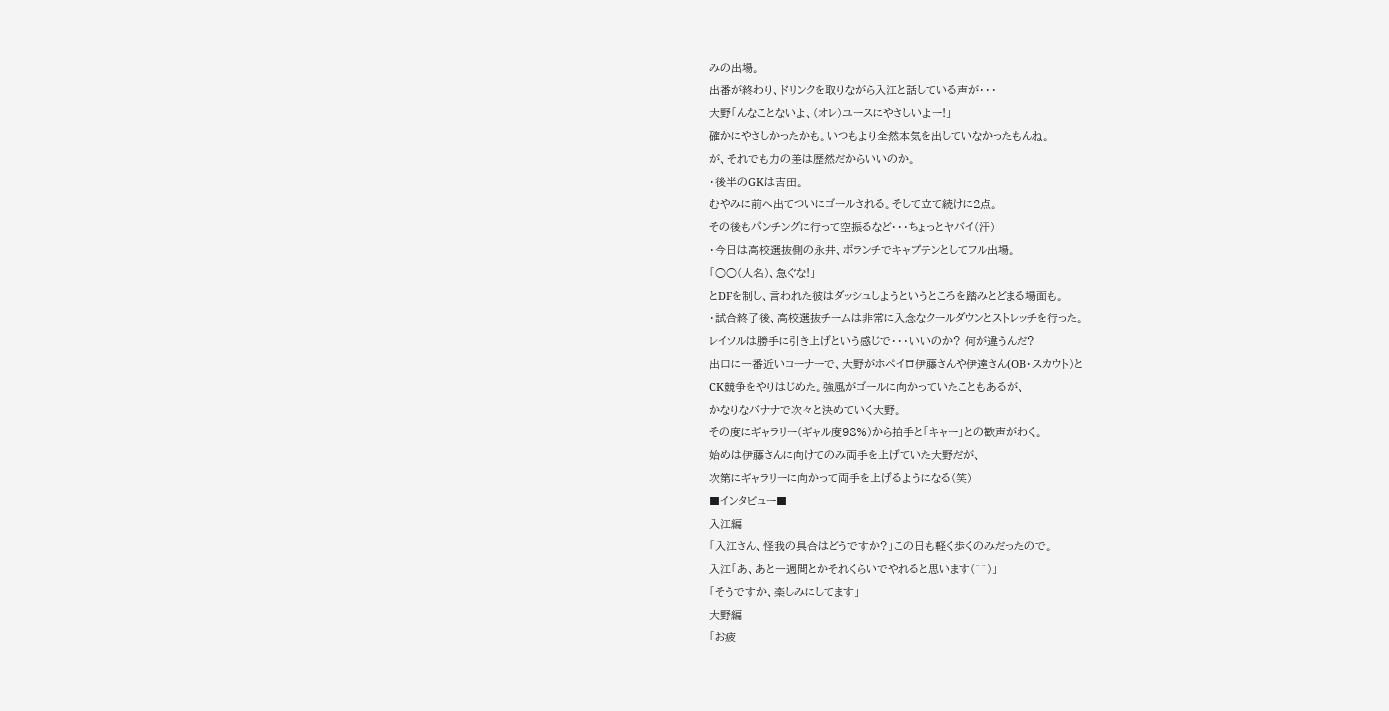みの出場。
出番が終わり、ドリンクを取りながら入江と話している声が・・・
大野「んなことないよ、(オレ)ユースにやさしいよー!」
確かにやさしかったかも。いつもより全然本気を出していなかったもんね。
が、それでも力の差は歴然だからいいのか。
・後半のGKは吉田。
むやみに前へ出てついにゴールされる。そして立て続けに2点。
その後もパンチングに行って空振るなど・・・ちょっとヤバイ(汗)
・今日は高校選抜側の永井、ボランチでキャプテンとしてフル出場。
「○○(人名)、急ぐな!」
とDFを制し、言われた彼はダッシュしようというところを踏みとどまる場面も。
・試合終了後、高校選抜チームは非常に入念なクールダウンとストレッチを行った。
レイソルは勝手に引き上げという感じで・・・いいのか? 何が違うんだ?
出口に一番近いコーナーで、大野がホペイロ伊藤さんや伊達さん(OB・スカウト)と
CK競争をやりはじめた。強風がゴールに向かっていたこともあるが、
かなりなバナナで次々と決めていく大野。
その度にギャラリー(ギャル度98%)から拍手と「キャー」との歓声がわく。
始めは伊藤さんに向けてのみ両手を上げていた大野だが、
次第にギャラリーに向かって両手を上げるようになる(笑)
■インタビュー■
入江編
「入江さん、怪我の具合はどうですか?」この日も軽く歩くのみだったので。
入江「あ、あと一週間とかそれくらいでやれると思います(^^)」
「そうですか、楽しみにしてます」
大野編
「お疲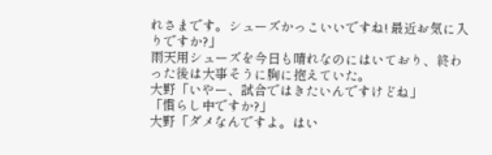れさまです。シューズかっこいいですね! 最近お気に入りですか?」
雨天用シューズを今日も晴れなのにはいており、終わった後は大事そうに胸に抱えていた。
大野「いやー、試合ではきたいんですけどね」
「慣らし中ですか?」
大野「ダメなんですよ。はい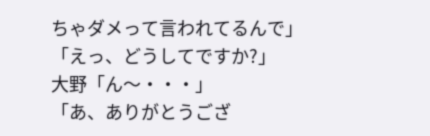ちゃダメって言われてるんで」
「えっ、どうしてですか?」
大野「ん〜・・・」
「あ、ありがとうござ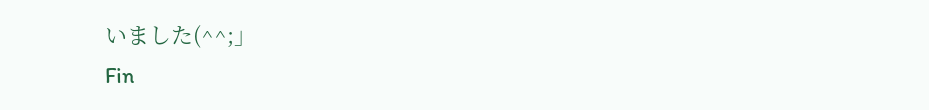いました(^^;」
Fin